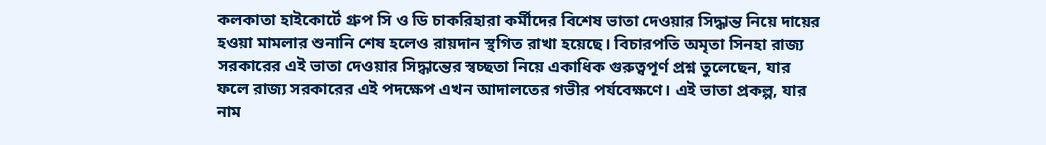কলকাতা হাইকোর্টে গ্রুপ সি ও ডি চাকরিহারা কর্মীদের বিশেষ ভাতা দেওয়ার সিদ্ধান্ত নিয়ে দায়ের হওয়া মামলার শুনানি শেষ হলেও রায়দান স্থগিত রাখা হয়েছে। বিচারপতি অমৃতা সিনহা রাজ্য সরকারের এই ভাতা দেওয়ার সিদ্ধান্তের স্বচ্ছতা নিয়ে একাধিক গুরুত্বপূর্ণ প্রশ্ন তুলেছেন, যার ফলে রাজ্য সরকারের এই পদক্ষেপ এখন আদালতের গভীর পর্যবেক্ষণে। এই ভাতা প্রকল্প, যার নাম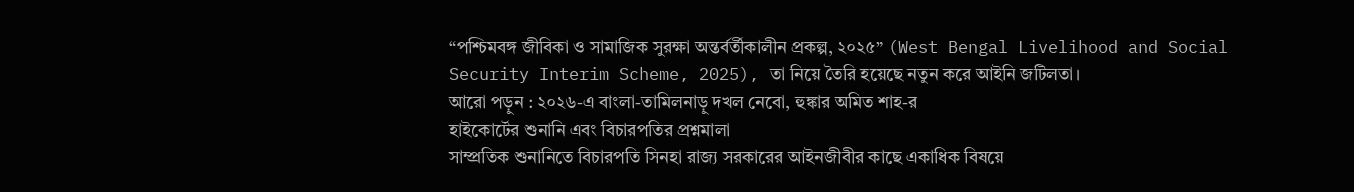“পশ্চিমবঙ্গ জীবিকা ও সামাজিক সুরক্ষা অন্তর্বর্তীকালীন প্রকল্প, ২০২৫” (West Bengal Livelihood and Social Security Interim Scheme, 2025), তা নিয়ে তৈরি হয়েছে নতুন করে আইনি জটিলতা।
আরো পড়ুন : ২০২৬-এ বাংলা-তামিলনাড়ু দখল নেবো, হুঙ্কার অমিত শাহ-র
হাইকোর্টের শুনানি এবং বিচারপতির প্রশ্নমালা
সাম্প্রতিক শুনানিতে বিচারপতি সিনহা রাজ্য সরকারের আইনজীবীর কাছে একাধিক বিষয়ে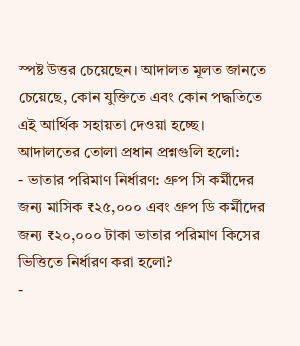স্পষ্ট উত্তর চেয়েছেন। আদালত মূলত জানতে চেয়েছে, কোন যুক্তিতে এবং কোন পদ্ধতিতে এই আর্থিক সহায়তা দেওয়া হচ্ছে।
আদালতের তোলা প্রধান প্রশ্নগুলি হলো:
- ভাতার পরিমাণ নির্ধারণ: গ্রুপ সি কর্মীদের জন্য মাসিক ₹২৫,০০০ এবং গ্রুপ ডি কর্মীদের জন্য ₹২০,০০০ টাকা ভাতার পরিমাণ কিসের ভিত্তিতে নির্ধারণ করা হলো?
-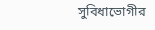সুবিধাভোগীর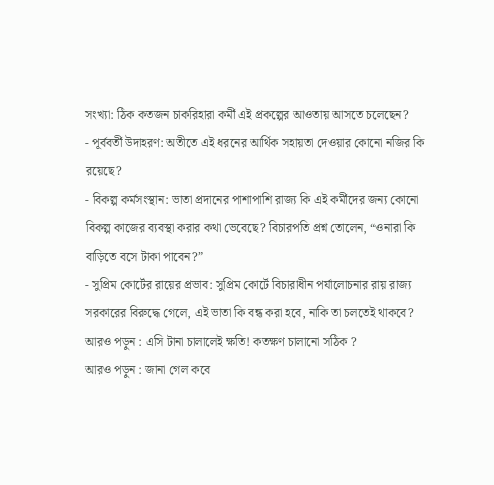সংখ্যা: ঠিক কতজন চাকরিহারা কর্মী এই প্রকল্পের আওতায় আসতে চলেছেন?
- পূর্ববর্তী উদাহরণ: অতীতে এই ধরনের আর্থিক সহায়তা দেওয়ার কোনো নজির কি রয়েছে?
- বিকল্প কর্মসংস্থান: ভাতা প্রদানের পাশাপাশি রাজ্য কি এই কর্মীদের জন্য কোনো বিকল্প কাজের ব্যবস্থা করার কথা ভেবেছে? বিচারপতি প্রশ্ন তোলেন, “ওনারা কি বাড়িতে বসে টাকা পাবেন?”
- সুপ্রিম কোর্টের রায়ের প্রভাব: সুপ্রিম কোর্টে বিচারাধীন পর্যালোচনার রায় রাজ্য সরকারের বিরুদ্ধে গেলে, এই ভাতা কি বন্ধ করা হবে, নাকি তা চলতেই থাকবে?
আরও পড়ুন : এসি টানা চালালেই ক্ষতি! কতক্ষণ চালানো সঠিক ?
আরও পড়ুন : জানা গেল কবে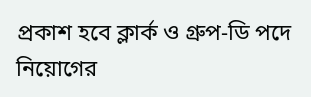প্রকাশ হবে ক্লার্ক ও গ্রুপ-ডি পদে নিয়োগের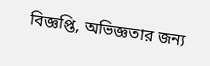বিজ্ঞপ্তি, অভিজ্ঞতার জন্য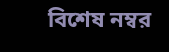বিশেষ নম্বর